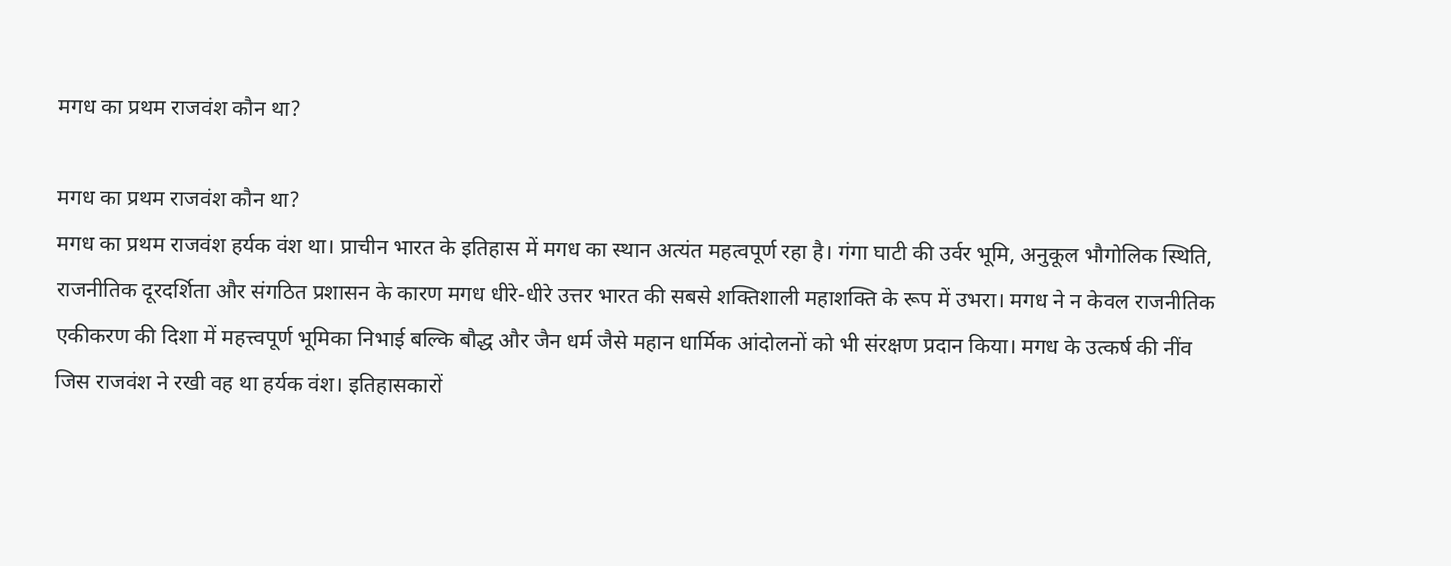मगध का प्रथम राजवंश कौन था?

मगध का प्रथम राजवंश कौन था?
मगध का प्रथम राजवंश हर्यक वंश था। प्राचीन भारत के इतिहास में मगध का स्थान अत्यंत महत्वपूर्ण रहा है। गंगा घाटी की उर्वर भूमि, अनुकूल भौगोलिक स्थिति, राजनीतिक दूरदर्शिता और संगठित प्रशासन के कारण मगध धीरे-धीरे उत्तर भारत की सबसे शक्तिशाली महाशक्ति के रूप में उभरा। मगध ने न केवल राजनीतिक एकीकरण की दिशा में महत्त्वपूर्ण भूमिका निभाई बल्कि बौद्ध और जैन धर्म जैसे महान धार्मिक आंदोलनों को भी संरक्षण प्रदान किया। मगध के उत्कर्ष की नींव जिस राजवंश ने रखी वह था हर्यक वंश। इतिहासकारों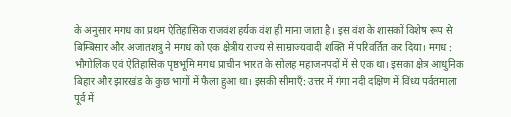के अनुसार मगध का प्रथम ऐतिहासिक राजवंश हर्यक वंश ही माना जाता है। इस वंश के शासकों विशेष रूप से बिम्बिसार और अजातशत्रु ने मगध को एक क्षेत्रीय राज्य से साम्राज्यवादी शक्ति में परिवर्तित कर दिया। मगध : भौगोलिक एवं ऐतिहासिक पृष्ठभूमि मगध प्राचीन भारत के सोलह महाजनपदों में से एक था। इसका क्षेत्र आधुनिक बिहार और झारखंड के कुछ भागों में फैला हुआ था। इसकी सीमाएँ: उत्तर में गंगा नदी दक्षिण में विंध्य पर्वतमाला पूर्व में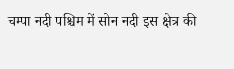चम्पा नदी पश्चिम में सोन नदी इस क्षेत्र की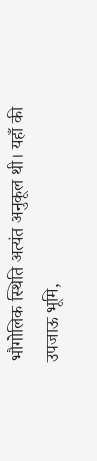भौगोलिक स्थिति अत्यंत अनुकूल थी। यहाँ की उपजाऊ भूमि,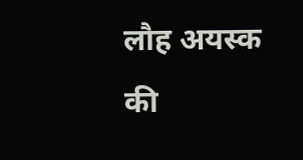लौह अयस्क की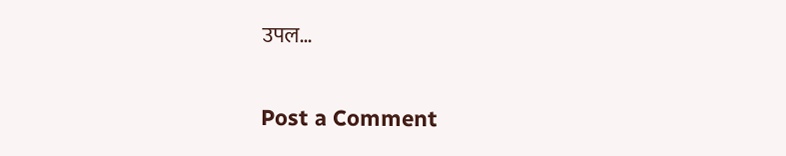उपल…

Post a Comment